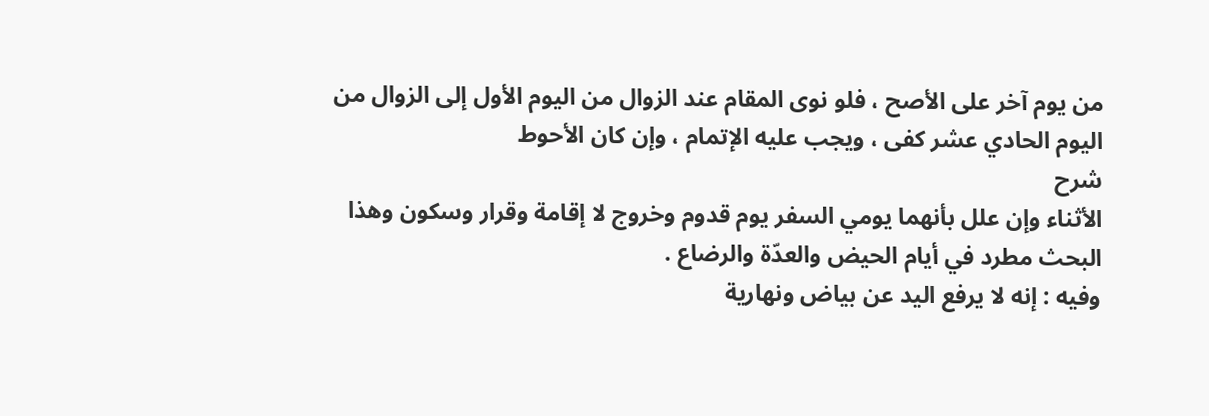من يوم آخر على الأصح ، فلو نوى المقام عند الزوال من اليوم الأول إلى الزوال من اليوم الحادي عشر كفى ، ويجب عليه الإتمام ، وإن كان الأحوط
شرح
الأثناء وإن علل بأنهما يومي السفر يوم قدوم وخروج لا إقامة وقرار وسكون وهذا البحث مطرد في أيام الحيض والعدّة والرضاع .
وفيه : إنه لا يرفع اليد عن بياض ونهارية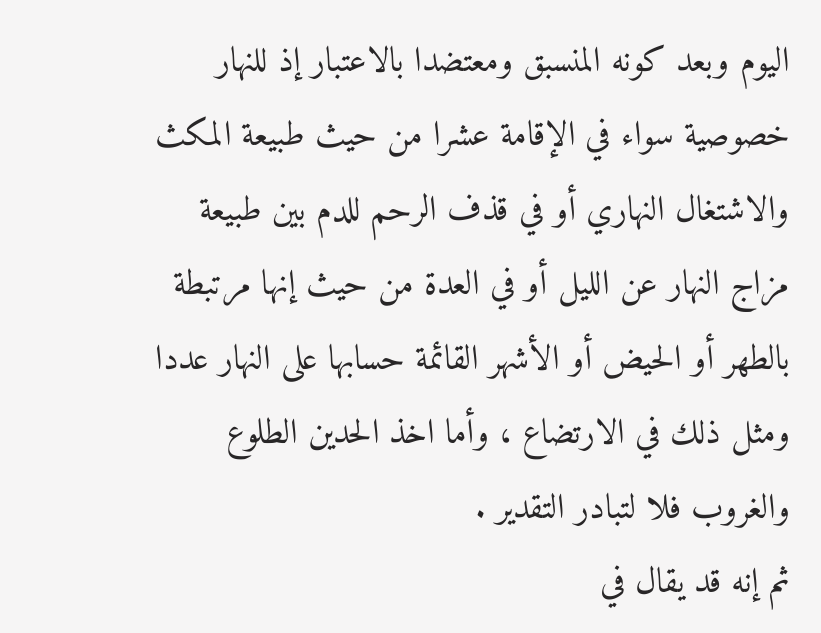اليوم وبعد كونه المنسبق ومعتضدا بالاعتبار إذ للنهار خصوصية سواء في الإقامة عشرا من حيث طبيعة المكث والاشتغال النهاري أو في قذف الرحم للدم بين طبيعة مزاج النهار عن الليل أو في العدة من حيث إنها مرتبطة بالطهر أو الحيض أو الأشهر القائمة حسابها على النهار عددا ومثل ذلك في الارتضاع ، وأما اخذ الحدين الطلوع والغروب فلا لتبادر التقدير .
ثم إنه قد يقال في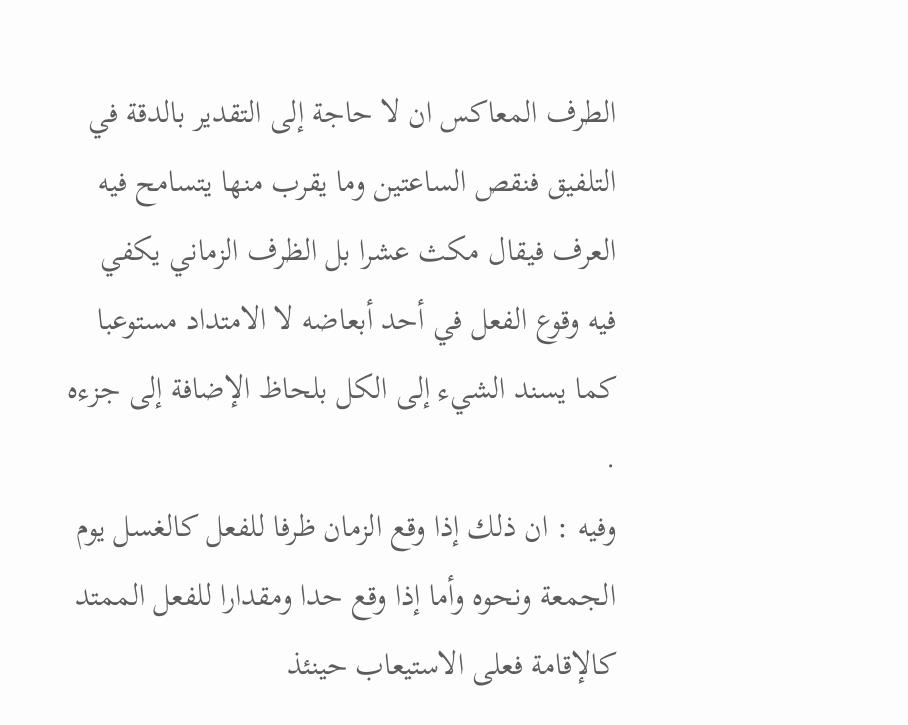الطرف المعاكس ان لا حاجة إلى التقدير بالدقة في التلفيق فنقص الساعتين وما يقرب منها يتسامح فيه العرف فيقال مكث عشرا بل الظرف الزماني يكفي فيه وقوع الفعل في أحد أبعاضه لا الامتداد مستوعبا كما يسند الشيء إلى الكل بلحاظ الإضافة إلى جزءه .
وفيه : ان ذلك إذا وقع الزمان ظرفا للفعل كالغسل يوم الجمعة ونحوه وأما إذا وقع حدا ومقدارا للفعل الممتد كالإقامة فعلى الاستيعاب حينئذ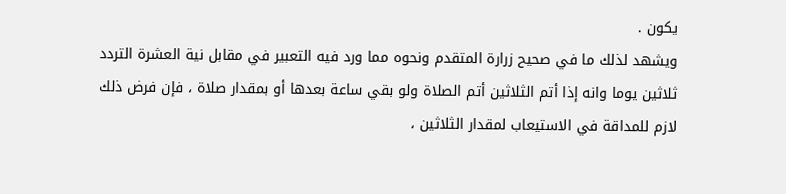يكون .
ويشهد لذلك ما في صحيح زرارة المتقدم ونحوه مما ورد فيه التعبير في مقابل نية العشرة التردد ثلاثين يوما وانه إذا أتم الثلاثين أتم الصلاة ولو بقي ساعة بعدها أو بمقدار صلاة ، فإن فرض ذلك لازم للمداقة في الاستيعاب لمقدار الثلاثين ،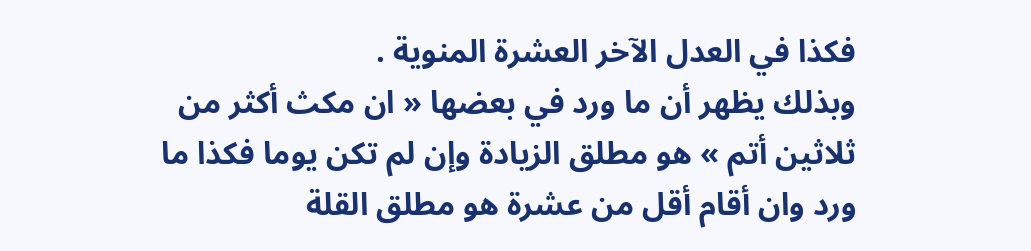فكذا في العدل الآخر العشرة المنوية .
وبذلك يظهر أن ما ورد في بعضها « ان مكث أكثر من ثلاثين أتم » هو مطلق الزيادة وإن لم تكن يوما فكذا ما ورد وان أقام أقل من عشرة هو مطلق القلة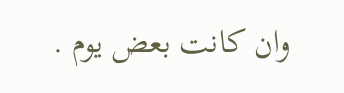وان كانت بعض يوم .